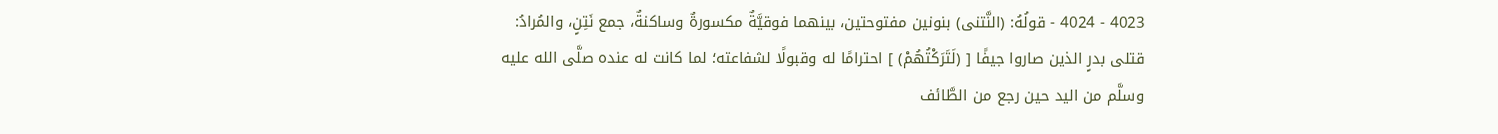4023 - 4024 - قولُهُ: (النَّتنى) بنونين مفتوحتين، بينهما فوقيَّةٌ مكسورةٌ وساكنةٌ، جمع نَتِنٍ، والمُرادُ: قتلى بدرٍ الذين صاروا جيفًا [ (لَتَرَكْتُهُمْ) ] احترامًا له وقبولًا لشفاعته؛ لما كانت له عنده صلَّى الله عليه وسلَّم من اليد حين رجع من الطَّائف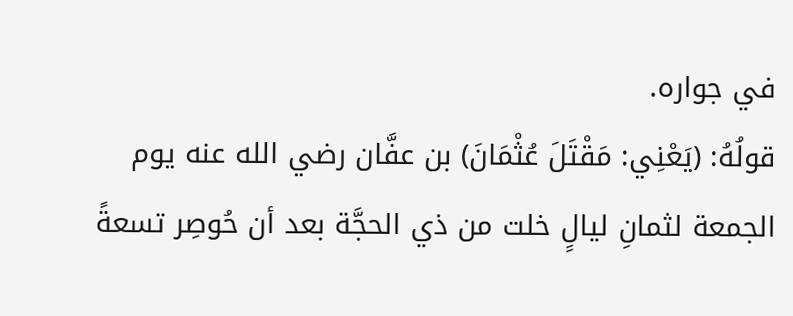في جواره.
قولُهُ: (يَعْنِي: مَقْتَلَ عُثْمَانَ) بن عفَّان رضي الله عنه يوم الجمعة لثمانِ ليالٍ خلت من ذي الحجَّة بعد أن حُوصِر تسعةً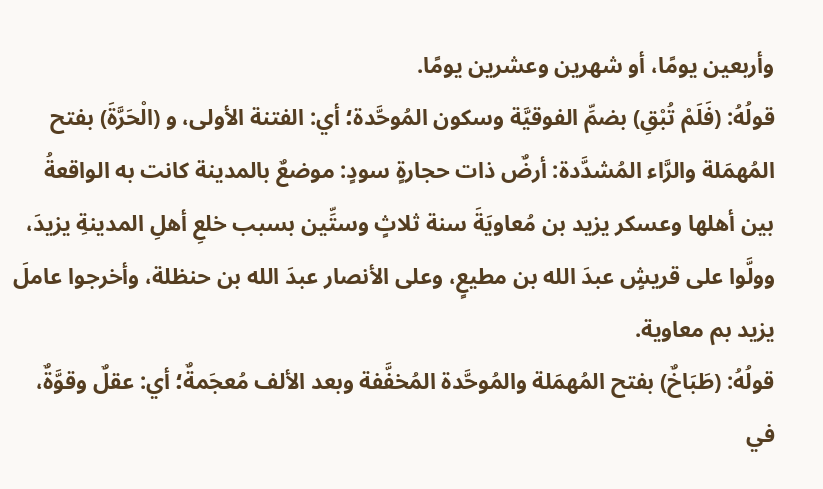وأربعين يومًا، أو شهرين وعشرين يومًا.
قولُهُ: (فَلَمْ تُبْقِ) بضمِّ الفوقيَّة وسكون المُوحَّدة؛ أي: الفتنة الأولى، و (الْحَرَّةَ) بفتح المُهمَلة والرَّاء المُشدَّدة: أرضٌ ذات حجارةٍ سودٍ: موضعٌ بالمدينة كانت به الواقعةُ بين أهلها وعسكر يزيد بن مُعاويَةَ سنة ثلاثٍ وستِّين بسبب خلعِ أهلِ المدينةِ يزيدَ، وولَّوا على قريشٍ عبدَ الله بن مطيعٍ، وعلى الأنصار عبدَ الله بن حنظلة، وأخرجوا عاملَ يزيد بم معاوية.
قولُهُ: (طَبَاخٌ) بفتح المُهمَلة والمُوحَّدة المُخفَّفة وبعد الألف مُعجَمةٌ؛ أي: عقلٌ وقوَّةٌ، في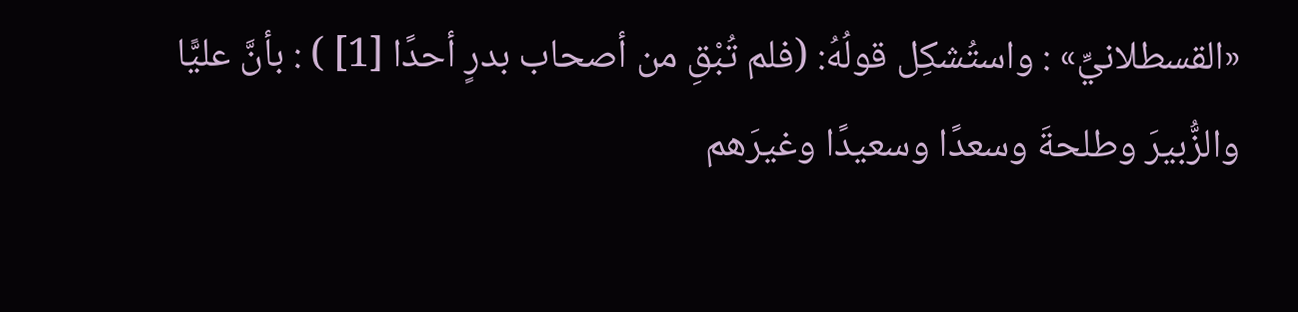«القسطلانيِّ» : واستُشكِل قولُهُ: (فلم تُبْقِ من أصحاب بدرٍ أحدًا [1] ) : بأنَّ عليًّا والزُّبيرَ وطلحةَ وسعدًا وسعيدًا وغيرَهم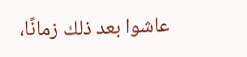عاشوا بعد ذلك زمانًا،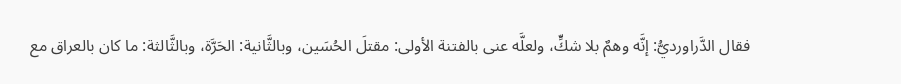فقال الدَّراورديُّ: إنَّه وهمٌ بلا شكٍّ، ولعلَّه عنى بالفتنة الأولى: مقتلَ الحُسَين، وبالثَّانية: الحَرَّة، وبالثَّالثة: ما كان بالعراق مع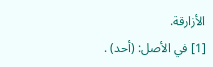الأزارقة.
[1] في الأصل: (أحد) .